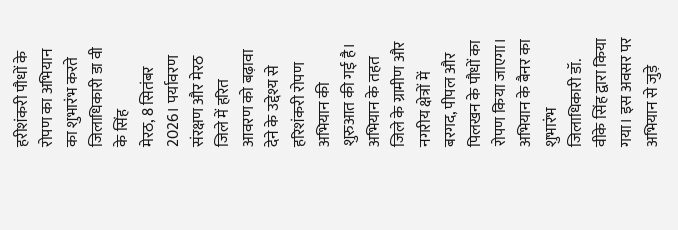हरीशंकरी पौधों के रोपण का अभियान का शुभारंभ करते जिलाधिकारी डा वी के सिंह
मेरठ, 8 सितंबर 2026। पर्यावरण संरक्षण और मेरठ जिले में हरित आवरण को बढ़ावा देने के उद्देश्य से हरिशंकरी रोपण अभियान की शुरुआत की गई है। अभियान के तहत जिले के ग्रामीण और नगरीय क्षेत्रों में बरगद, पीपल और पिलखन के पौधों का रोपण किया जाएगा। अभियान के बैनर का शुभारंभ जिलाधिकारी डॉ. वीके सिंह द्वारा किया गया। इस अवसर पर अभियान से जुड़े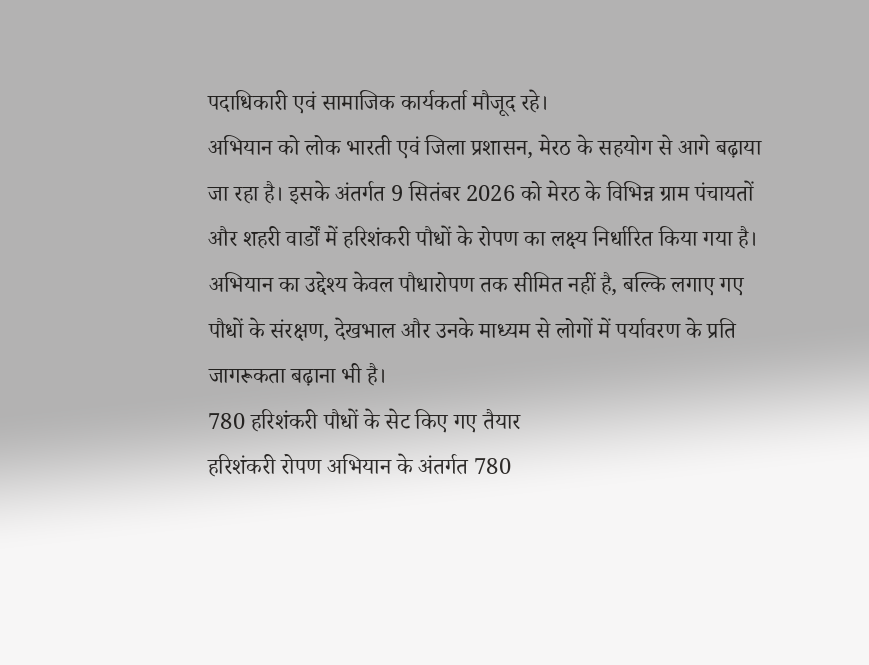पदाधिकारी एवं सामाजिक कार्यकर्ता मौजूद रहे।
अभियान को लोक भारती एवं जिला प्रशासन, मेरठ के सहयोग से आगे बढ़ाया जा रहा है। इसके अंतर्गत 9 सितंबर 2026 को मेरठ के विभिन्न ग्राम पंचायतों और शहरी वार्डों में हरिशंकरी पौधों के रोपण का लक्ष्य निर्धारित किया गया है। अभियान का उद्देश्य केवल पौधारोपण तक सीमित नहीं है, बल्कि लगाए गए पौधों के संरक्षण, देखभाल और उनके माध्यम से लोगों में पर्यावरण के प्रति जागरूकता बढ़ाना भी है।
780 हरिशंकरी पौधों के सेट किए गए तैयार
हरिशंकरी रोपण अभियान के अंतर्गत 780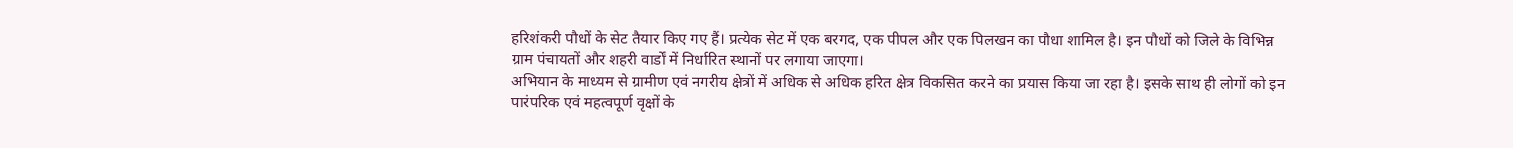हरिशंकरी पौधों के सेट तैयार किए गए हैं। प्रत्येक सेट में एक बरगद, एक पीपल और एक पिलखन का पौधा शामिल है। इन पौधों को जिले के विभिन्न ग्राम पंचायतों और शहरी वार्डों में निर्धारित स्थानों पर लगाया जाएगा।
अभियान के माध्यम से ग्रामीण एवं नगरीय क्षेत्रों में अधिक से अधिक हरित क्षेत्र विकसित करने का प्रयास किया जा रहा है। इसके साथ ही लोगों को इन पारंपरिक एवं महत्वपूर्ण वृक्षों के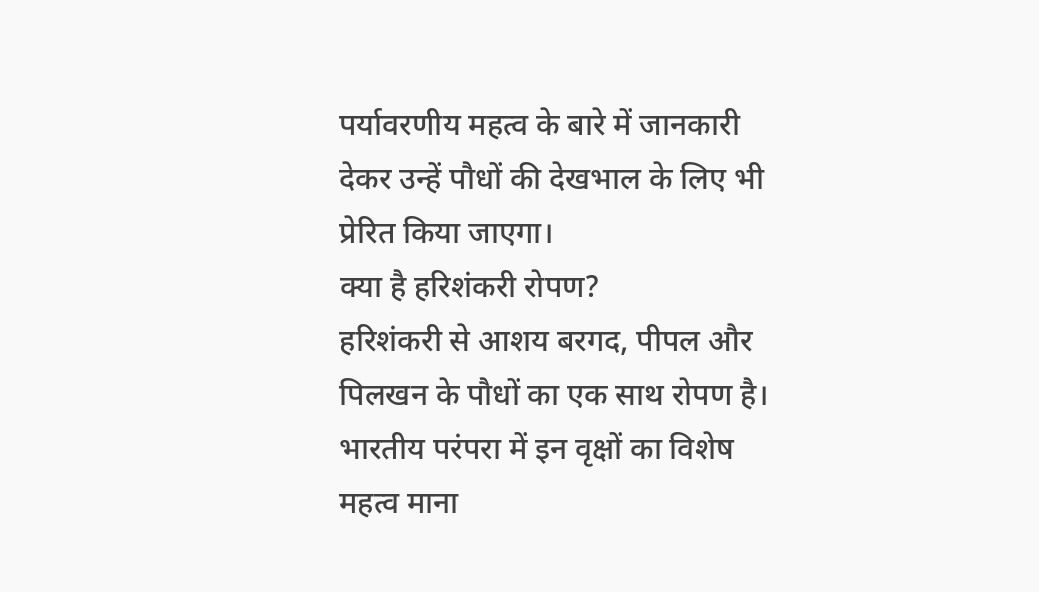पर्यावरणीय महत्व के बारे में जानकारी देकर उन्हें पौधों की देखभाल के लिए भी प्रेरित किया जाएगा।
क्या है हरिशंकरी रोपण?
हरिशंकरी से आशय बरगद, पीपल और पिलखन के पौधों का एक साथ रोपण है। भारतीय परंपरा में इन वृक्षों का विशेष महत्व माना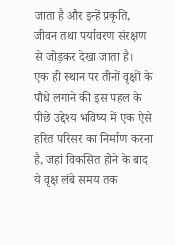जाता है और इन्हें प्रकृति, जीवन तथा पर्यावरण संरक्षण से जोड़कर देखा जाता है।
एक ही स्थान पर तीनों वृक्षों के पौधे लगाने की इस पहल के पीछे उद्देश्य भविष्य में एक ऐसे हरित परिसर का निर्माण करना है, जहां विकसित होने के बाद ये वृक्ष लंबे समय तक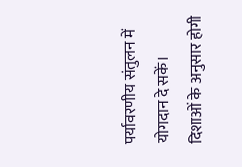पर्यावरणीय संतुलन में योगदान दे सकें।
दिशाओं के अनुसार होगी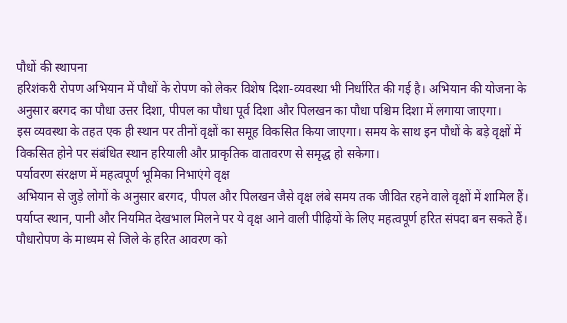पौधों की स्थापना
हरिशंकरी रोपण अभियान में पौधों के रोपण को लेकर विशेष दिशा-व्यवस्था भी निर्धारित की गई है। अभियान की योजना के अनुसार बरगद का पौधा उत्तर दिशा, पीपल का पौधा पूर्व दिशा और पिलखन का पौधा पश्चिम दिशा में लगाया जाएगा।
इस व्यवस्था के तहत एक ही स्थान पर तीनों वृक्षों का समूह विकसित किया जाएगा। समय के साथ इन पौधों के बड़े वृक्षों में विकसित होने पर संबंधित स्थान हरियाली और प्राकृतिक वातावरण से समृद्ध हो सकेगा।
पर्यावरण संरक्षण में महत्वपूर्ण भूमिका निभाएंगे वृक्ष
अभियान से जुड़े लोगों के अनुसार बरगद, पीपल और पिलखन जैसे वृक्ष लंबे समय तक जीवित रहने वाले वृक्षों में शामिल हैं। पर्याप्त स्थान, पानी और नियमित देखभाल मिलने पर ये वृक्ष आने वाली पीढ़ियों के लिए महत्वपूर्ण हरित संपदा बन सकते हैं।
पौधारोपण के माध्यम से जिले के हरित आवरण को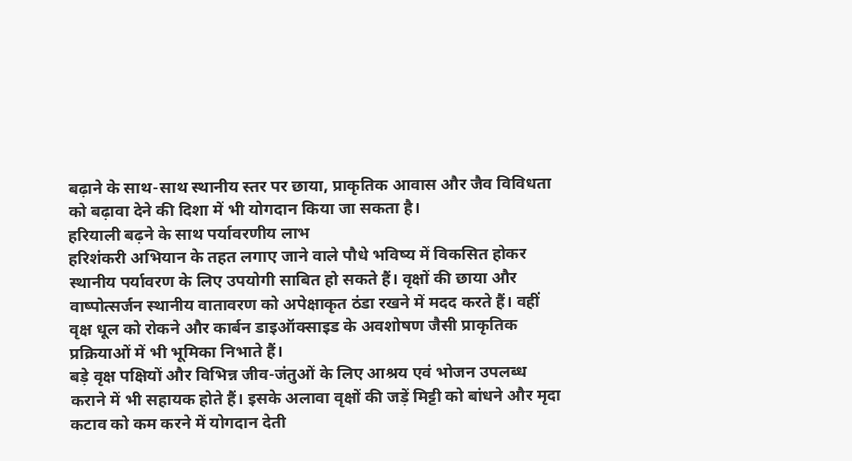बढ़ाने के साथ-साथ स्थानीय स्तर पर छाया, प्राकृतिक आवास और जैव विविधता को बढ़ावा देने की दिशा में भी योगदान किया जा सकता है।
हरियाली बढ़ने के साथ पर्यावरणीय लाभ
हरिशंकरी अभियान के तहत लगाए जाने वाले पौधे भविष्य में विकसित होकर स्थानीय पर्यावरण के लिए उपयोगी साबित हो सकते हैं। वृक्षों की छाया और वाष्पोत्सर्जन स्थानीय वातावरण को अपेक्षाकृत ठंडा रखने में मदद करते हैं। वहीं वृक्ष धूल को रोकने और कार्बन डाइऑक्साइड के अवशोषण जैसी प्राकृतिक प्रक्रियाओं में भी भूमिका निभाते हैं।
बड़े वृक्ष पक्षियों और विभिन्न जीव-जंतुओं के लिए आश्रय एवं भोजन उपलब्ध कराने में भी सहायक होते हैं। इसके अलावा वृक्षों की जड़ें मिट्टी को बांधने और मृदा कटाव को कम करने में योगदान देती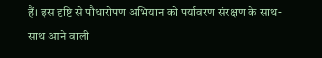हैं। इस दृष्टि से पौधारोपण अभियान को पर्यावरण संरक्षण के साथ-साथ आने वाली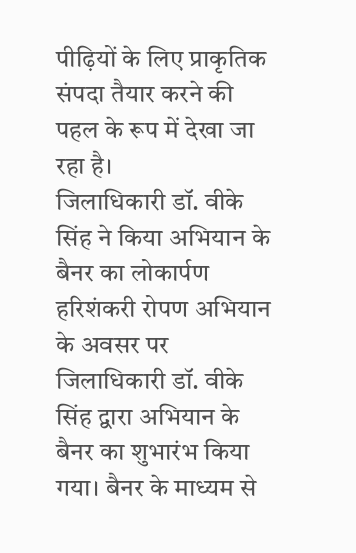पीढ़ियों के लिए प्राकृतिक संपदा तैयार करने की पहल के रूप में देखा जा रहा है।
जिलाधिकारी डॉ. वीके सिंह ने किया अभियान के बैनर का लोकार्पण
हरिशंकरी रोपण अभियान के अवसर पर जिलाधिकारी डॉ. वीके सिंह द्वारा अभियान के बैनर का शुभारंभ किया गया। बैनर के माध्यम से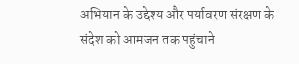अभियान के उद्देश्य और पर्यावरण संरक्षण के संदेश को आमजन तक पहुंचाने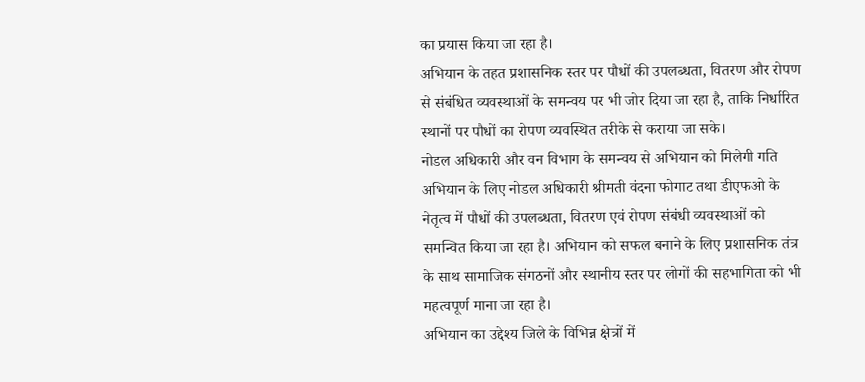का प्रयास किया जा रहा है।
अभियान के तहत प्रशासनिक स्तर पर पौधों की उपलब्धता, वितरण और रोपण से संबंधित व्यवस्थाओं के समन्वय पर भी जोर दिया जा रहा है, ताकि निर्धारित स्थानों पर पौधों का रोपण व्यवस्थित तरीके से कराया जा सके।
नोडल अधिकारी और वन विभाग के समन्वय से अभियान को मिलेगी गति
अभियान के लिए नोडल अधिकारी श्रीमती वंदना फोगाट तथा डीएफओ के नेतृत्व में पौधों की उपलब्धता, वितरण एवं रोपण संबंधी व्यवस्थाओं को समन्वित किया जा रहा है। अभियान को सफल बनाने के लिए प्रशासनिक तंत्र के साथ सामाजिक संगठनों और स्थानीय स्तर पर लोगों की सहभागिता को भी महत्वपूर्ण माना जा रहा है।
अभियान का उद्देश्य जिले के विभिन्न क्षेत्रों में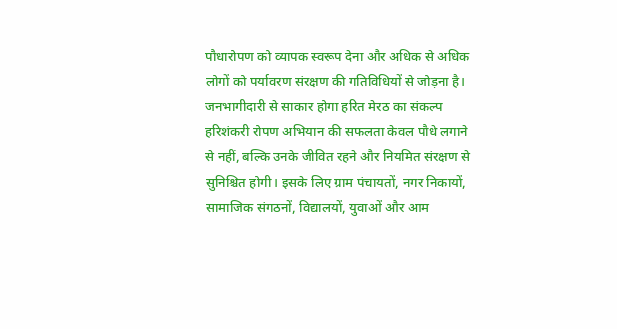पौधारोपण को व्यापक स्वरूप देना और अधिक से अधिक लोगों को पर्यावरण संरक्षण की गतिविधियों से जोड़ना है।
जनभागीदारी से साकार होगा हरित मेरठ का संकल्प
हरिशंकरी रोपण अभियान की सफलता केवल पौधे लगाने से नहीं, बल्कि उनके जीवित रहने और नियमित संरक्षण से सुनिश्चित होगी। इसके लिए ग्राम पंचायतों, नगर निकायों, सामाजिक संगठनों, विद्यालयों, युवाओं और आम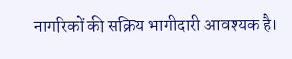नागरिकों की सक्रिय भागीदारी आवश्यक है।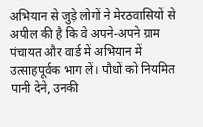अभियान से जुड़े लोगों ने मेरठवासियों से अपील की है कि वे अपने-अपने ग्राम पंचायत और वार्ड में अभियान में उत्साहपूर्वक भाग लें। पौधों को नियमित पानी देने, उनकी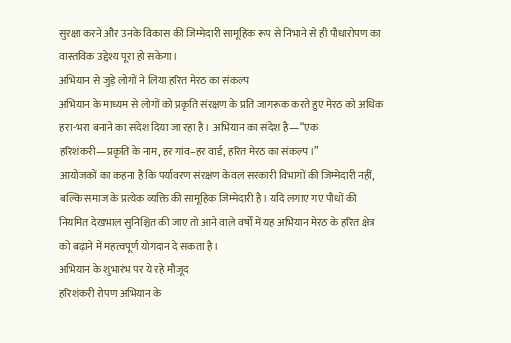सुरक्षा करने और उनके विकास की जिम्मेदारी सामूहिक रूप से निभाने से ही पौधारोपण का वास्तविक उद्देश्य पूरा हो सकेगा।
अभियान से जुड़े लोगों ने लिया हरित मेरठ का संकल्प
अभियान के माध्यम से लोगों को प्रकृति संरक्षण के प्रति जागरूक करते हुए मेरठ को अधिक हरा-भरा बनाने का संदेश दिया जा रहा है। अभियान का संदेश है—“एक हरिशंकरी—प्रकृति के नाम, हर गांव–हर वार्ड, हरित मेरठ का संकल्प।”
आयोजकों का कहना है कि पर्यावरण संरक्षण केवल सरकारी विभागों की जिम्मेदारी नहीं, बल्कि समाज के प्रत्येक व्यक्ति की सामूहिक जिम्मेदारी है। यदि लगाए गए पौधों की नियमित देखभाल सुनिश्चित की जाए तो आने वाले वर्षों में यह अभियान मेरठ के हरित क्षेत्र को बढ़ाने में महत्वपूर्ण योगदान दे सकता है।
अभियान के शुभारंभ पर ये रहे मौजूद
हरिशंकरी रोपण अभियान के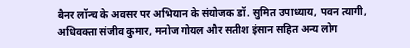बैनर लॉन्च के अवसर पर अभियान के संयोजक डॉ. सुमित उपाध्याय, पवन त्यागी, अधिवक्ता संजीव कुमार, मनोज गोयल और सतीश इंसान सहित अन्य लोग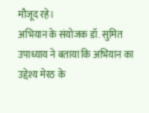मौजूद रहे।
अभियान के संयोजक डॉ. सुमित उपाध्याय ने बताया कि अभियान का उद्देश्य मेरठ के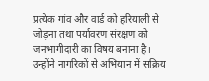प्रत्येक गांव और वार्ड को हरियाली से जोड़ना तथा पर्यावरण संरक्षण को जनभागीदारी का विषय बनाना है। उन्होंने नागरिकों से अभियान में सक्रिय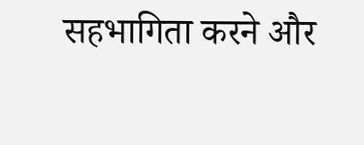सहभागिता करने और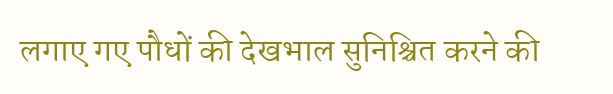लगाए गए पौधों की देखभाल सुनिश्चित करने की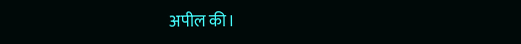अपील की।